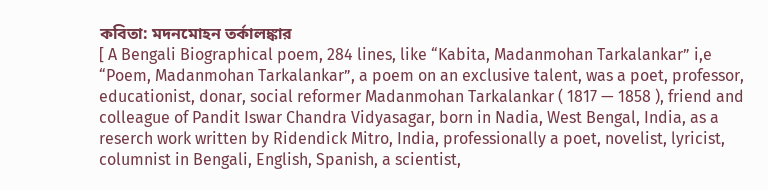কবিতা: মদনমোহন তর্কালঙ্কার
[ A Bengali Biographical poem, 284 lines, like “Kabita, Madanmohan Tarkalankar” i,e “Poem, Madanmohan Tarkalankar”, a poem on an exclusive talent, was a poet, professor, educationist, donar, social reformer Madanmohan Tarkalankar ( 1817 — 1858 ), friend and colleague of Pandit Iswar Chandra Vidyasagar, born in Nadia, West Bengal, India, as a reserch work written by Ridendick Mitro, India, professionally a poet, novelist, lyricist, columnist in Bengali, English, Spanish, a scientist,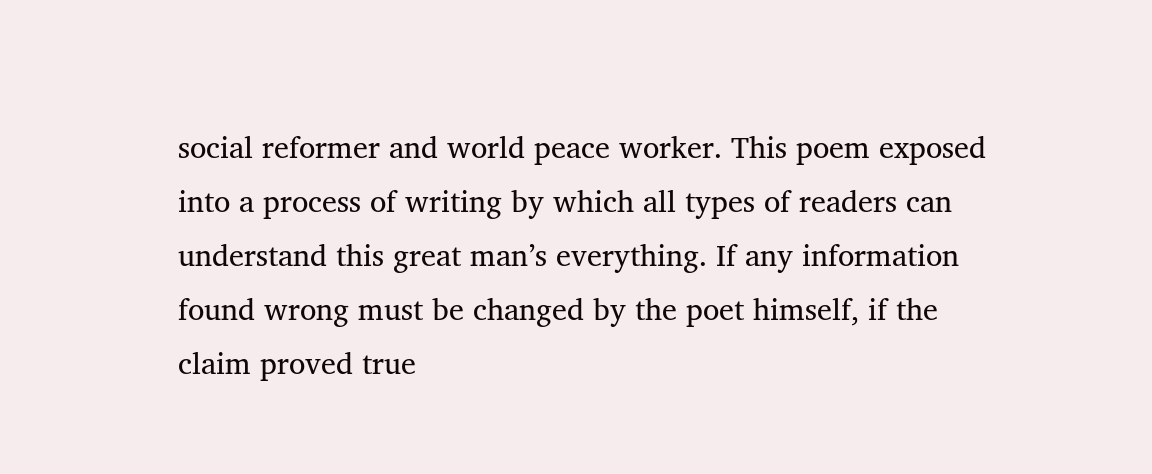social reformer and world peace worker. This poem exposed into a process of writing by which all types of readers can understand this great man’s everything. If any information found wrong must be changed by the poet himself, if the claim proved true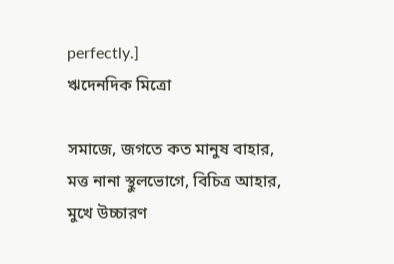perfectly.]
ঋদেনদিক মিত্রো

সমাজে, জগতে কত মানুষ বাহার,
মত্ত নানা স্থুলভোগে, বিচিত্র আহার,
মুখে উচ্চারণ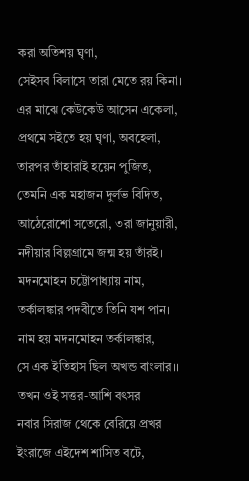করা অতিশয় ঘৃণা,
সেইসব বিলাসে তারা মেতে রয় কিনা।
এর মাঝে কেউকেউ আসেন একেলা,
প্রথমে সইতে হয় ঘৃণা, অবহেলা,
তারপর তাঁহারাই হয়েন পুজিত,
তেমনি এক মহাজন দুর্লভ বিদিত,
আঠেরোশো সতেরো, ৩রা জানুয়ারী,
নদীয়ার বিল্লগ্রামে জন্ম হয় তাঁরই।
মদনমোহন চট্টোপাধ্যায় নাম,
তর্কালঙ্কার পদবীতে তিনি যশ পান।
নাম হয় মদনমোহন তর্কালঙ্কার,
সে এক ইতিহাস ছিল অখন্ড বাংলার।।
তখন ওই সত্তর-আশি বৎসর
নবার সিরাজ থেকে বেরিয়ে প্রখর
ইংরাজে এইদেশ শাসিত বটে,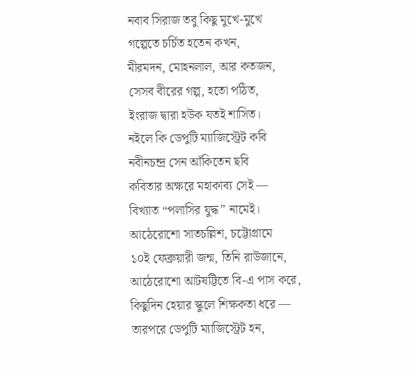নবাব সিরাজ তবু কিছু মুখে-মুখে
গল্পেতে চর্চিত হতেন কখন,
মীরমদন, মোহনলাল, আর কতজন,
সেসব বীরের গল্প, হতো পঠিত,
ইংরাজ দ্বারা হউক যতই শাসিত।
নইলে কি ডেপুটি ম্যাজিস্ট্রেট কবি
নবীনচন্দ্র সেন আঁকিতেন ছবি
কবিতার অক্ষরে মহাকাব্য সেই —
বিখ্যাত “পলাসির যুদ্ধ” নামেই।
আঠেরোশো সাতচল্লিশ, চট্টোগ্রামে
১০ই ফেব্রুয়ারী জন্ম, তিনি রাউজানে,
আঠেরোশো আটষট্টিতে বি-এ পাস করে,
কিছুদিন হেয়ার স্কুলে শিক্ষকতা ধরে —
তারপরে ডেপুটি ম্যাজিস্ট্রেট হন,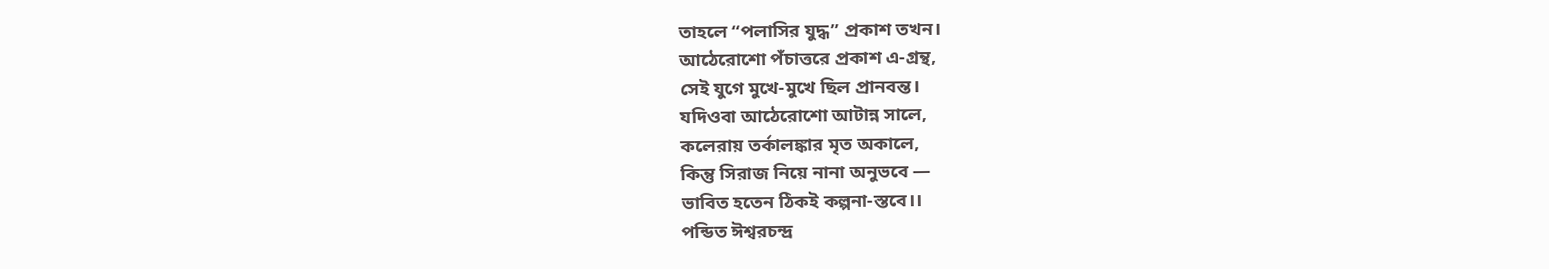তাহলে “পলাসির যুদ্ধ” প্রকাশ তখন।
আঠেরোশো পঁচাত্তরে প্রকাশ এ-গ্রন্থ,
সেই যুগে মুখে-মুখে ছিল প্রানবন্ত।
যদিওবা আঠেরোশো আটান্ন সালে,
কলেরায় তর্কালঙ্কার মৃত অকালে,
কিন্তু সিরাজ নিয়ে নানা অনুভবে —
ভাবিত হতেন ঠিকই কল্পনা-স্তবে।।
পন্ডিত ঈশ্বরচন্দ্র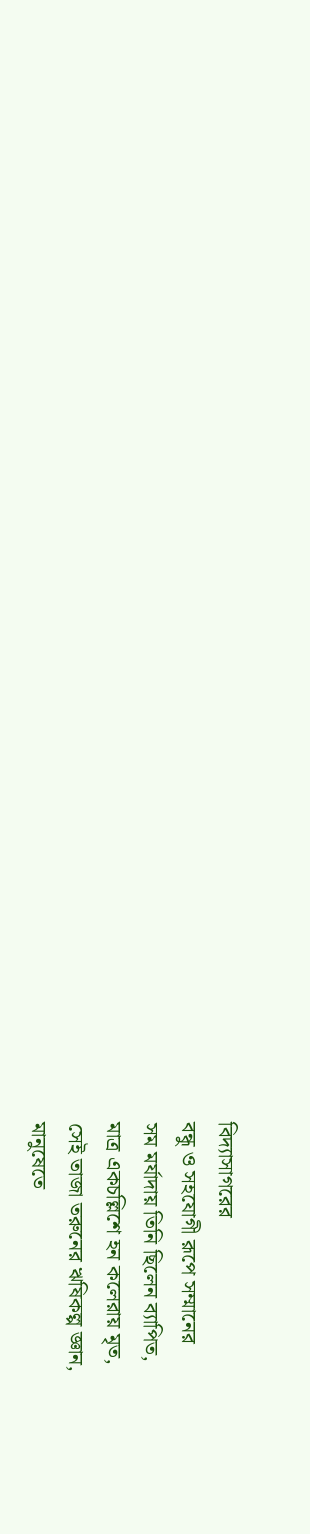বিদ্যাসাগরের
বন্ধু ও সহযোগী রূপে সম্মানের
সম মর্যাদায় তিনি ছিলেন ব্যাপিত,
মাত্র একচল্লিশে হন কলেরায় মৃত,
সেই তাজা তরুনের ঋষিকল্প জ্ঞান,
মানুষেতে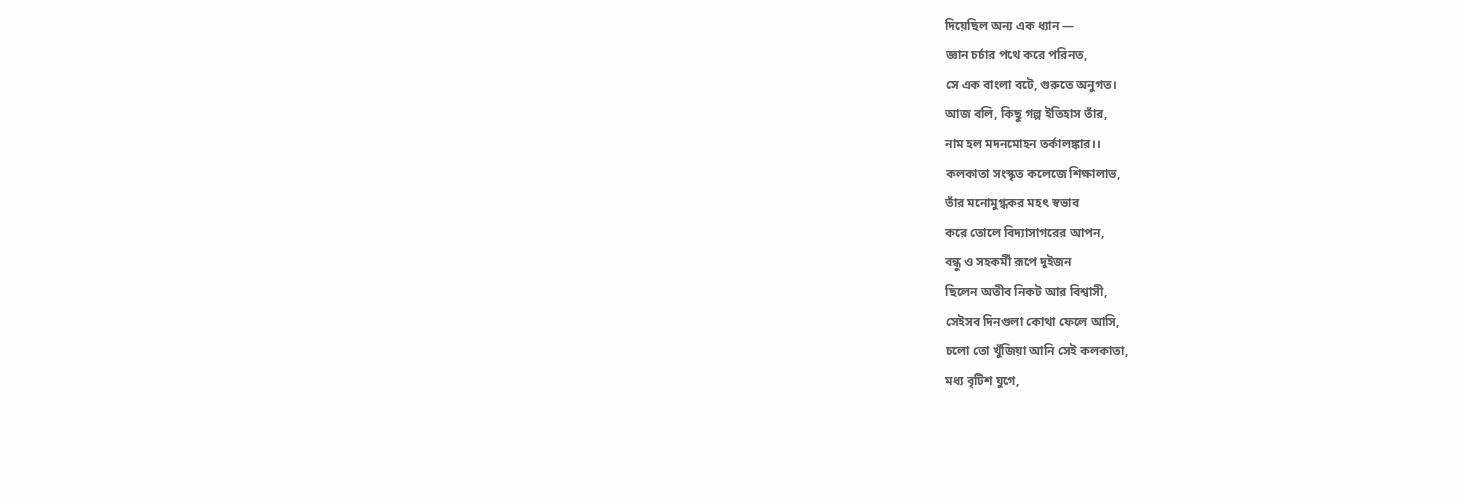দিয়েছিল অন্য এক ধ্যান —
জ্ঞান চর্চার পথে করে পরিনত,
সে এক বাংলা বটে, গুরুতে অনুগত।
আজ বলি, কিছু গল্প ইতিহাস তাঁর,
নাম হল মদনমোহন তর্কালঙ্কার।।
কলকাতা সংস্কৃত কলেজে শিক্ষালাভ,
তাঁর মনোমুগ্ধকর মহৎ স্বভাব
করে তোলে বিদ্যাসাগরের আপন,
বন্ধু ও সহকর্মী রূপে দুইজন
ছিলেন অতীব নিকট আর বিশ্বাসী,
সেইসব দিনগুলা কোথা ফেলে আসি,
চলো তো খুঁজিয়া আনি সেই কলকাতা,
মধ্য বৃটিশ যুগে,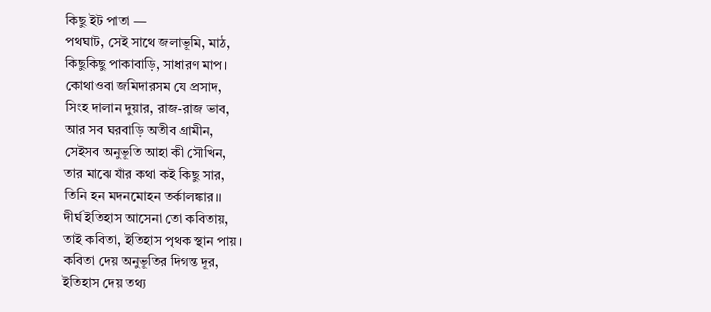কিছু ইট পাতা —
পথঘাট, সেই সাথে জলাভূমি, মাঠ,
কিছুকিছু পাকাবাড়ি, সাধারণ মাপ।
কোথাওবা জমিদারসম যে প্রসাদ,
সিংহ দালান দুয়ার, রাজ-রাজ ভাব,
আর সব ঘরবাড়ি অতীব গ্রামীন,
সেইসব অনুভূতি আহা কী সৌখিন,
তার মাঝে যাঁর কথা কই কিছু সার,
তিনি হন মদনমোহন তর্কালঙ্কার।।
দীর্ঘ ইতিহাস আসেনা তো কবিতায়,
তাই কবিতা, ইতিহাস পৃথক স্থান পায়।
কবিতা দেয় অনুভূতির দিগন্ত দূর,
ইতিহাস দেয় তথ্য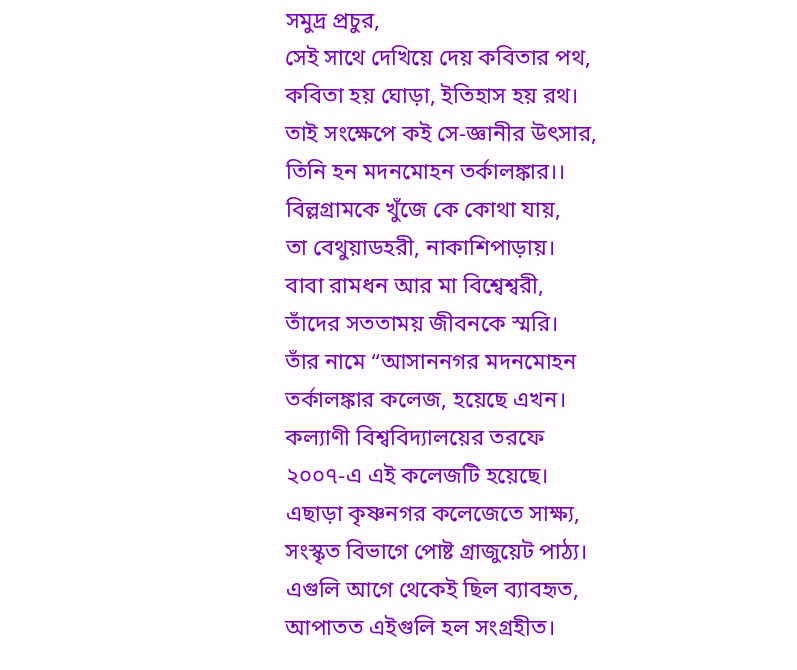সমুদ্র প্রচুর,
সেই সাথে দেখিয়ে দেয় কবিতার পথ,
কবিতা হয় ঘোড়া, ইতিহাস হয় রথ।
তাই সংক্ষেপে কই সে-জ্ঞানীর উৎসার,
তিনি হন মদনমোহন তর্কালঙ্কার।।
বিল্লগ্রামকে খুঁজে কে কোথা যায়,
তা বেথুয়াডহরী, নাকাশিপাড়ায়।
বাবা রামধন আর মা বিশ্বেশ্বরী,
তাঁদের সততাময় জীবনকে স্মরি।
তাঁর নামে “আসাননগর মদনমোহন
তর্কালঙ্কার কলেজ, হয়েছে এখন।
কল্যাণী বিশ্ববিদ্যালয়ের তরফে
২০০৭-এ এই কলেজটি হয়েছে।
এছাড়া কৃষ্ণনগর কলেজেতে সাক্ষ্য,
সংস্কৃত বিভাগে পোষ্ট গ্রাজুয়েট পাঠ্য।
এগুলি আগে থেকেই ছিল ব্যাবহৃত,
আপাতত এইগুলি হল সংগ্রহীত।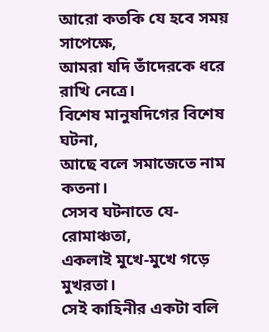আরো কতকি যে হবে সময় সাপেক্ষে,
আমরা যদি তাঁদেরকে ধরে রাখি নেত্রে।
বিশেষ মানুষদিগের বিশেষ ঘটনা,
আছে বলে সমাজেতে নাম কতনা।
সেসব ঘটনাতে যে-রোমাঞ্চতা,
একলাই মুখে-মুখে গড়ে মুখরতা।
সেই কাহিনীর একটা বলি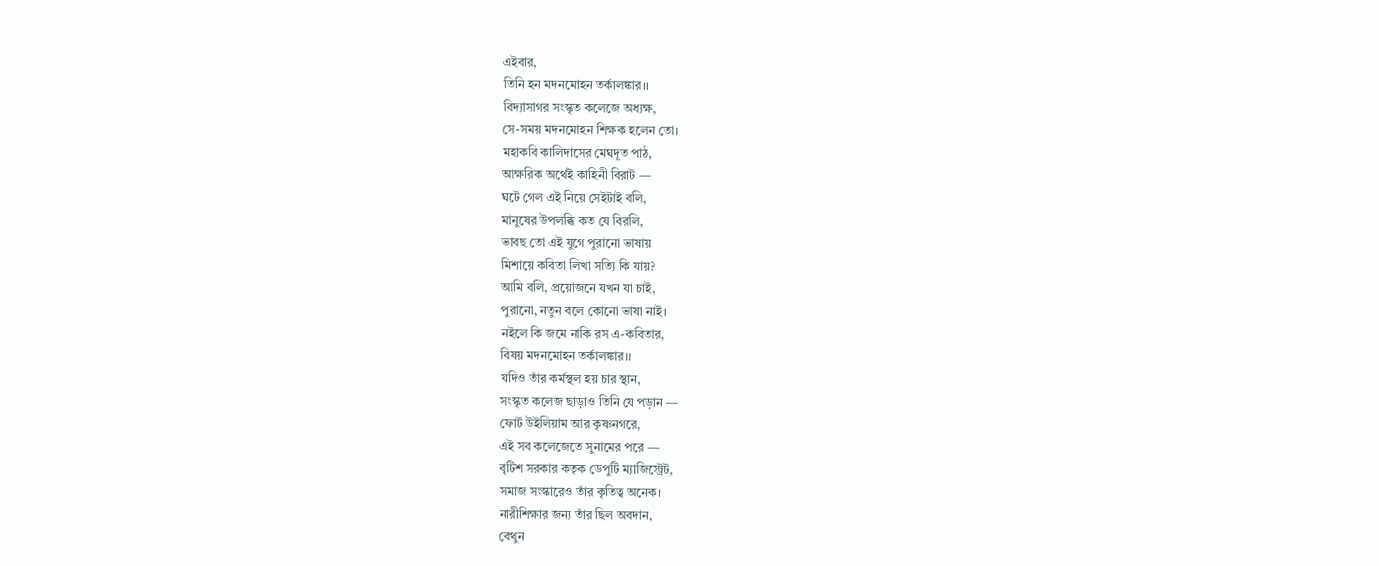এইবার,
তিনি হন মদনমোহন তর্কালঙ্কার।।
বিদ্যাসাগর সংস্কৃত কলেজে অধ্যক্ষ,
সে-সময় মদনমোহন শিক্ষক হলেন তো।
মহাকবি কালিদাসের মেঘদূত পাঠ,
আক্ষরিক অর্থেই কাহিনী বিরাট —
ঘটে গেল এই নিয়ে সেইটাই বলি,
মানুষের উপলব্ধি কত যে বিরলি,
ভাবছ তো এই যুগে পুরানো ভাষায়
মিশায়ে কবিতা লিখা সত্যি কি যায়?
আমি বলি, প্রয়োজনে যখন যা চাই,
পুরানো, নতুন বলে কোনো ভাষা নাই।
নইলে কি জমে নাকি রস এ-কবিতার,
বিষয় মদনমোহন তর্কালঙ্কার।।
যদিও তাঁর কর্মস্থল হয় চার স্থান,
সংস্কৃত কলেজ ছাড়াও তিনি যে পড়ান —
ফোর্ট উইলিয়াম আর কৃষ্ণনগরে,
এই সব কলেজেতে সুনামের পরে —
বৃটিশ সরকার কতৃক ডেপুটি ম্যাজিস্ট্রেট,
সমাজ সংস্কারেও তাঁর কৃতিত্ব অনেক।
নারীশিক্ষার জন্য তাঁর ছিল অবদান,
বেথুন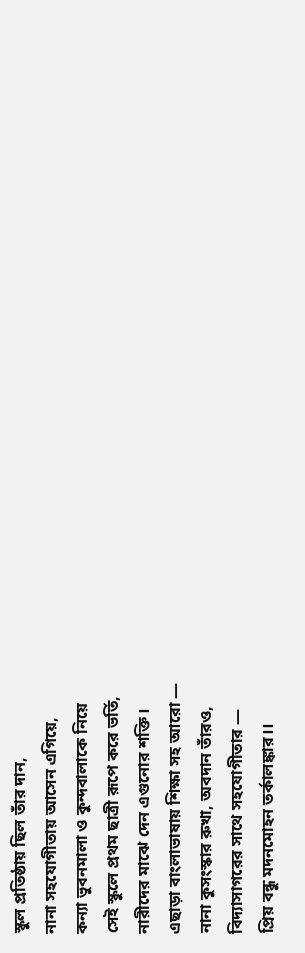স্কুল প্রতিষ্ঠায় ছিল তাঁর দান,
নানা সহযোগীতায় আসেন এগিয়ে,
কন্যা ভুবনমালা ও কুন্দবালাকে নিয়ে
সেই স্কুলে প্রথম ছাত্রী রূপে করে ভর্তি,
নারীদের মাঝে দেন এগুনোর শক্তি।
এছাড়া বাংলাভাষায় শিক্ষা সহ আরো —
নানা কুসংস্কার রুখা, অবদান তাঁরও,
বিদ্যাসাগরের সাথে সহযোগীতার —
প্রিয় বন্ধু মদনমোহন তর্কালঙ্কার।।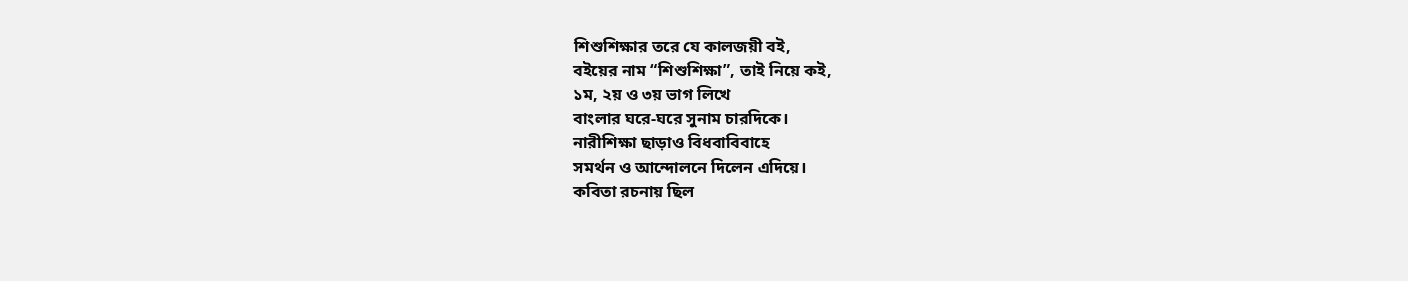শিশুশিক্ষার তরে যে কালজয়ী বই,
বইয়ের নাম “শিশুশিক্ষা”, তাই নিয়ে কই,
১ম, ২য় ও ৩য় ভাগ লিখে
বাংলার ঘরে-ঘরে সুনাম চারদিকে।
নারীশিক্ষা ছাড়াও বিধবাবিবাহে
সমর্থন ও আন্দোলনে দিলেন এদিয়ে।
কবিতা রচনায় ছিল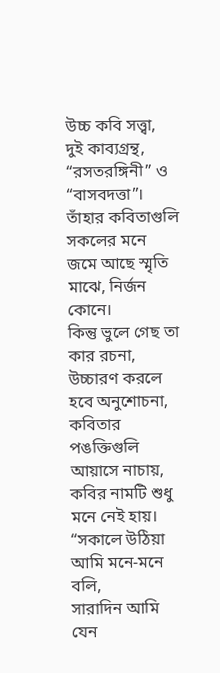উচ্চ কবি সত্ত্বা,
দুই কাব্যগ্রন্থ, “রসতরঙ্গিনী” ও “বাসবদত্তা”।
তাঁহার কবিতাগুলি সকলের মনে
জমে আছে স্মৃতি মাঝে, নির্জন কোনে।
কিন্তু ভুলে গেছ তা কার রচনা,
উচ্চারণ করলে হবে অনুশোচনা,
কবিতার পঙক্তিগুলি আয়াসে নাচায়,
কবির নামটি শুধু মনে নেই হায়।
“সকালে উঠিয়া আমি মনে-মনে বলি,
সারাদিন আমি যেন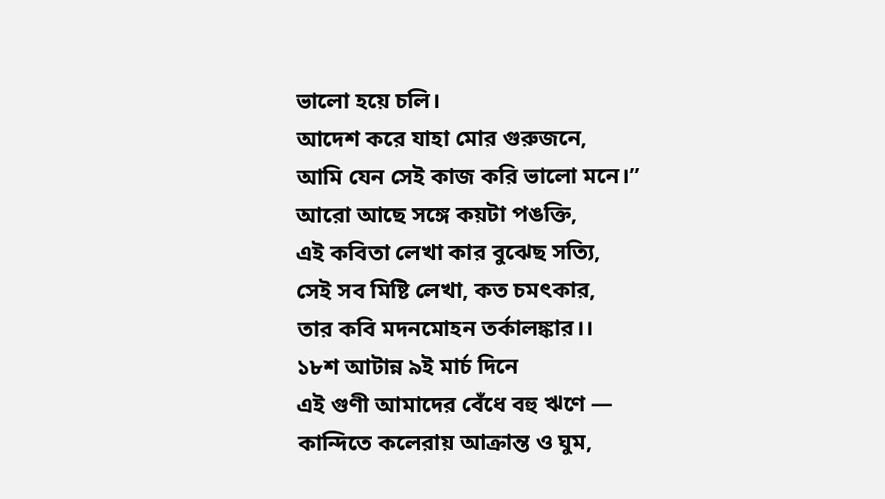ভালো হয়ে চলি।
আদেশ করে যাহা মোর গুরুজনে,
আমি যেন সেই কাজ করি ভালো মনে।”
আরো আছে সঙ্গে কয়টা পঙক্তি,
এই কবিতা লেখা কার বুঝেছ সত্যি,
সেই সব মিষ্টি লেখা, কত চমৎকার,
তার কবি মদনমোহন তর্কালঙ্কার।।
১৮শ আটান্ন ৯ই মার্চ দিনে
এই গুণী আমাদের বেঁধে বহু ঋণে —
কান্দিতে কলেরায় আক্রান্ত ও ঘুম,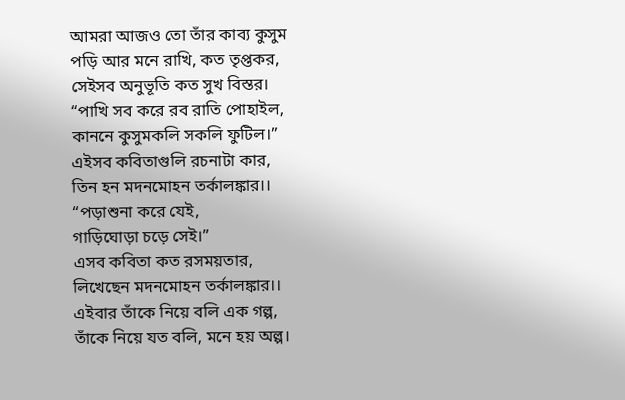আমরা আজও তো তাঁর কাব্য কুসুম
পড়ি আর মনে রাখি, কত তৃপ্তকর,
সেইসব অনুভূতি কত সুখ বিস্তর।
“পাখি সব করে রব রাতি পোহাইল,
কাননে কুসুমকলি সকলি ফুটিল।”
এইসব কবিতাগুলি রচনাটা কার,
তিন হন মদনমোহন তর্কালঙ্কার।।
“পড়াশুনা করে যেই,
গাড়িঘোড়া চড়ে সেই।”
এসব কবিতা কত রসময়তার,
লিখেছেন মদনমোহন তর্কালঙ্কার।।
এইবার তাঁকে নিয়ে বলি এক গল্প,
তাঁকে নিয়ে যত বলি, মনে হয় অল্প।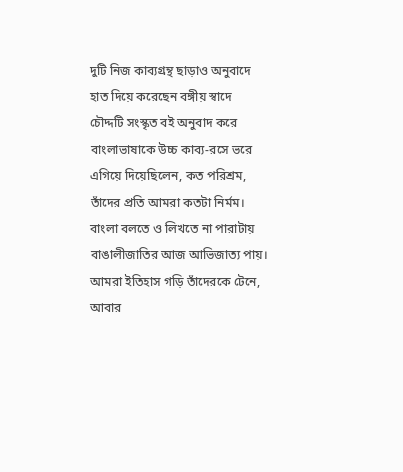দুটি নিজ কাব্যগ্রন্থ ছাড়াও অনুবাদে
হাত দিয়ে করেছেন বঙ্গীয় স্বাদে
চৌদ্দটি সংস্কৃত বই অনুবাদ করে
বাংলাভাষাকে উচ্চ কাব্য-রসে ভরে
এগিয়ে দিয়েছিলেন, কত পরিশ্রম,
তাঁদের প্রতি আমরা কতটা নির্মম।
বাংলা বলতে ও লিখতে না পারাটায়
বাঙালীজাতির আজ আভিজাত্য পায়।
আমরা ইতিহাস গড়ি তাঁদেরকে টেনে,
আবার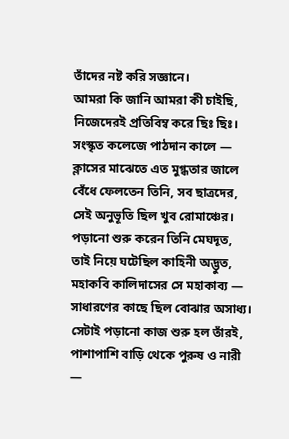তাঁদের নষ্ট করি সজ্ঞানে।
আমরা কি জানি আমরা কী চাইছি,
নিজেদেরই প্রতিবিম্ব করে ছিঃ ছিঃ।
সংস্কৃত কলেজে পাঠদান কালে —
ক্লাসের মাঝেতে এত মুগ্ধতার জালে
বেঁধে ফেলতেন তিনি, সব ছাত্রদের,
সেই অনুভূতি ছিল খুব রোমাঞ্চের।
পড়ানো শুরু করেন তিনি মেঘদূত,
তাই নিয়ে ঘটেছিল কাহিনী অদ্ভুত,
মহাকবি কালিদাসের সে মহাকাব্য —
সাধারণের কাছে ছিল বোঝার অসাধ্য।
সেটাই পড়ানো কাজ শুরু হল তাঁরই,
পাশাপাশি বাড়ি থেকে পুরুষ ও নারী —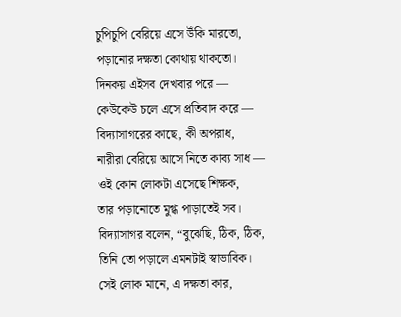চুপিচুপি বেরিয়ে এসে উঁকি মারতো,
পড়ানোর দক্ষতা কোথায় থাকতো।
দিনকয় এইসব দেখবার পরে —
কেউকেউ চলে এসে প্রতিবাদ করে —
বিদ্যাসাগরের কাছে, কী অপরাধ,
নারীরা বেরিয়ে আসে নিতে কাব্য সাধ —
ওই কোন লোকটা এসেছে শিক্ষক,
তার পড়ানোতে মুগ্ধ পাড়াতেই সব।
বিদ্যাসাগর বলেন, “বুঝেছি, ঠিক, ঠিক,
তিনি তো পড়ালে এমনটাই স্বাভাবিক।
সেই লোক মানে, এ দক্ষতা কার,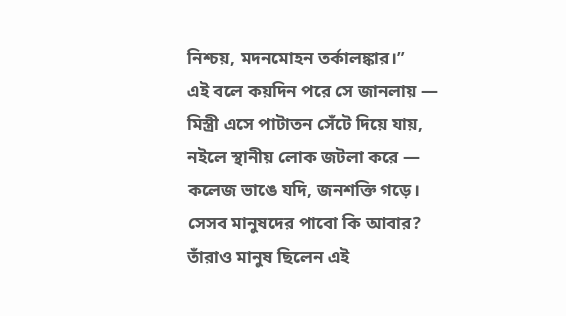নিশ্চয়, মদনমোহন তর্কালঙ্কার।”
এই বলে কয়দিন পরে সে জানলায় —
মিস্ত্রী এসে পাটাতন সেঁটে দিয়ে যায়,
নইলে স্থানীয় লোক জটলা করে —
কলেজ ভাঙে যদি, জনশক্তি গড়ে।
সেসব মানুষদের পাবো কি আবার?
তাঁরাও মানুষ ছিলেন এই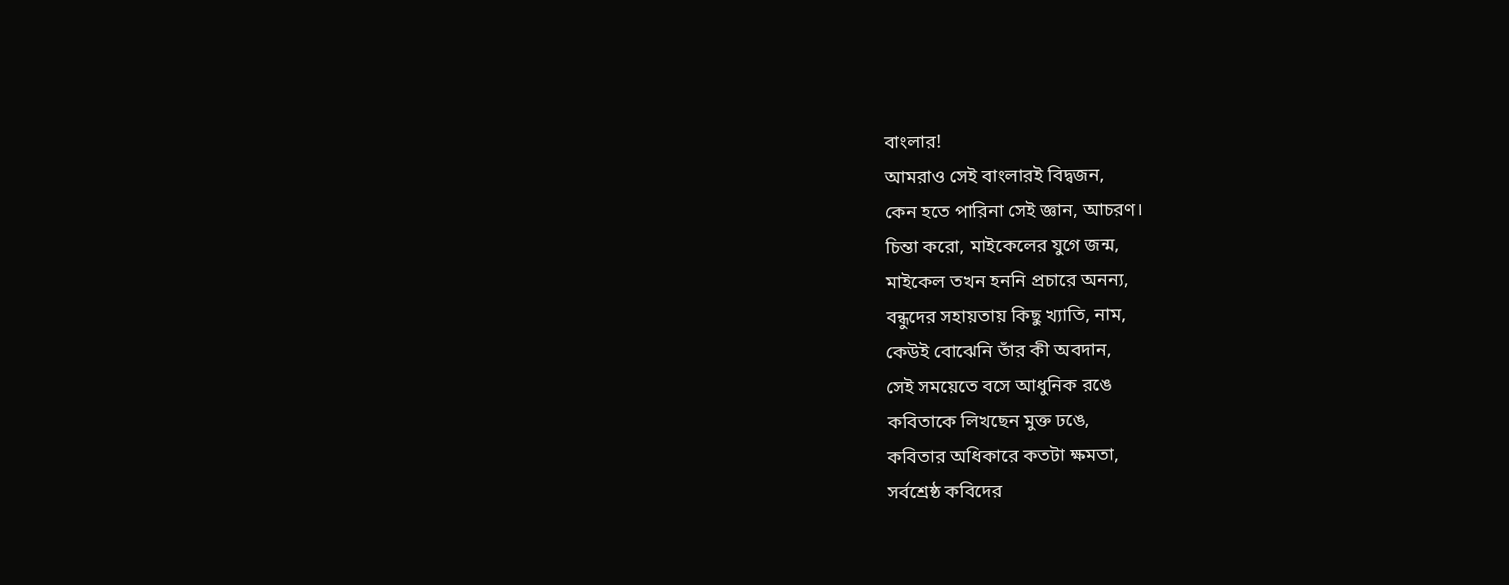বাংলার!
আমরাও সেই বাংলারই বিদ্বজন,
কেন হতে পারিনা সেই জ্ঞান, আচরণ।
চিন্তা করো, মাইকেলের যুগে জন্ম,
মাইকেল তখন হননি প্রচারে অনন্য,
বন্ধুদের সহায়তায় কিছু খ্যাতি, নাম,
কেউই বোঝেনি তাঁর কী অবদান,
সেই সময়েতে বসে আধুনিক রঙে
কবিতাকে লিখছেন মুক্ত ঢঙে,
কবিতার অধিকারে কতটা ক্ষমতা,
সর্বশ্রেষ্ঠ কবিদের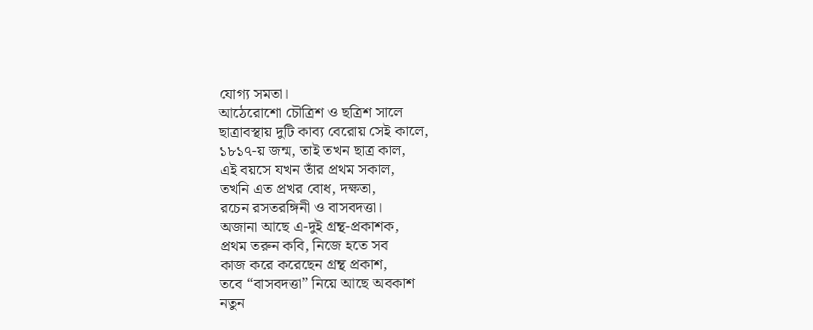যোগ্য সমতা।
আঠেরোশো চৌত্রিশ ও ছত্রিশ সালে
ছাত্রাবস্থায় দুটি কাব্য বেরোয় সেই কালে,
১৮১৭-য় জন্ম, তাই তখন ছাত্র কাল,
এই বয়সে যখন তাঁর প্রথম সকাল,
তখনি এত প্রখর বোধ, দক্ষতা,
রচেন রসতরঙ্গিনী ও বাসবদত্তা।
অজানা আছে এ-দুই গ্রন্থ-প্রকাশক,
প্রথম তরুন কবি, নিজে হতে সব
কাজ করে করেছেন গ্রন্থ প্রকাশ,
তবে “বাসবদত্তা” নিয়ে আছে অবকাশ
নতুন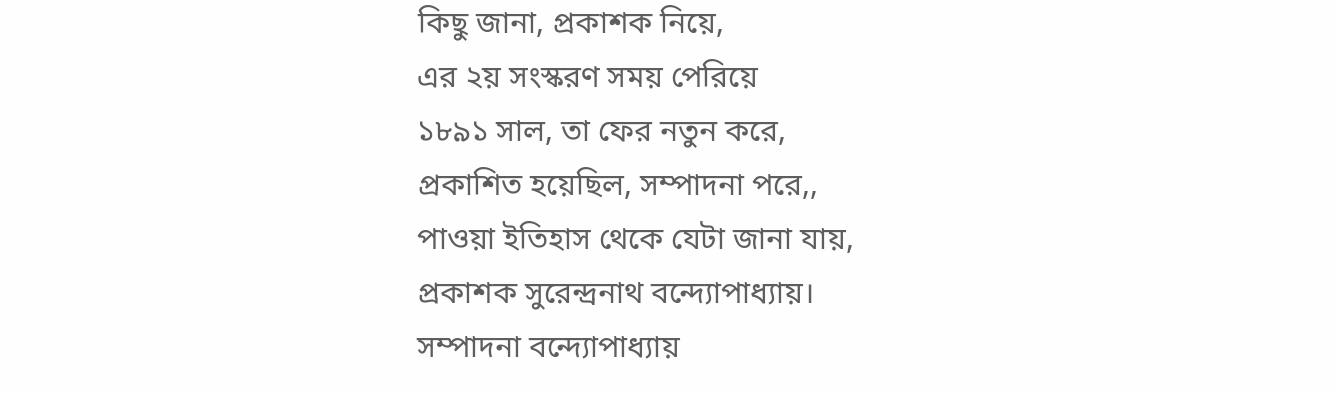কিছু জানা, প্রকাশক নিয়ে,
এর ২য় সংস্করণ সময় পেরিয়ে
১৮৯১ সাল, তা ফের নতুন করে,
প্রকাশিত হয়েছিল, সম্পাদনা পরে,,
পাওয়া ইতিহাস থেকে যেটা জানা যায়,
প্রকাশক সুরেন্দ্রনাথ বন্দ্যোপাধ্যায়।
সম্পাদনা বন্দ্যোপাধ্যায়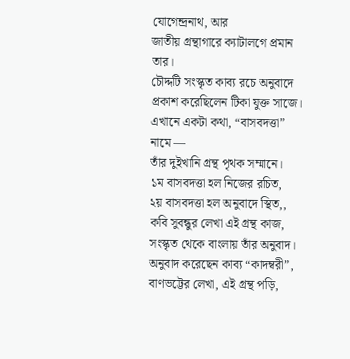যোগেন্দ্রনাথ, আর
জাতীয় গ্রন্থাগারে ক্যাটালগে প্রমান তার।
চৌদ্দটি সংস্কৃত কাব্য রচে অনুবাদে
প্রকাশ করেছিলেন টিকা যুক্ত সাজে।
এখানে একটা কথা, “বাসবদত্তা” নামে —
তাঁর দুইখানি গ্রন্থ পৃথক সম্মানে।
১ম বাসবদত্তা হল নিজের রচিত,
২য় বাসবদত্তা হল অনুবাদে স্থিত,,
কবি সুবন্ধুর লেখা এই গ্রন্থ কাজ,
সংস্কৃত থেকে বাংলায় তাঁর অনুবাদ।
অনুবাদ করেছেন কাব্য “কাদম্বরী”,
বাণভট্টের লেখা, এই গ্রন্থ পড়ি,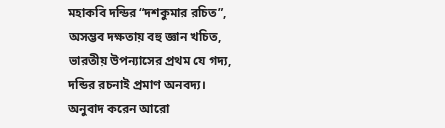মহাকবি দন্ডির “দশকুমার রচিত”,
অসম্ভব দক্ষতায় বহু জ্ঞান খচিত,
ভারতীয় উপন্যাসের প্রথম যে গদ্য,
দন্ডির রচনাই প্রমাণ অনবদ্য।
অনুবাদ করেন আরো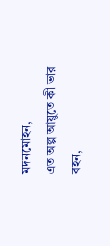মদনমোহন,
এত অল্প আয়ুতে কী ভার বহন,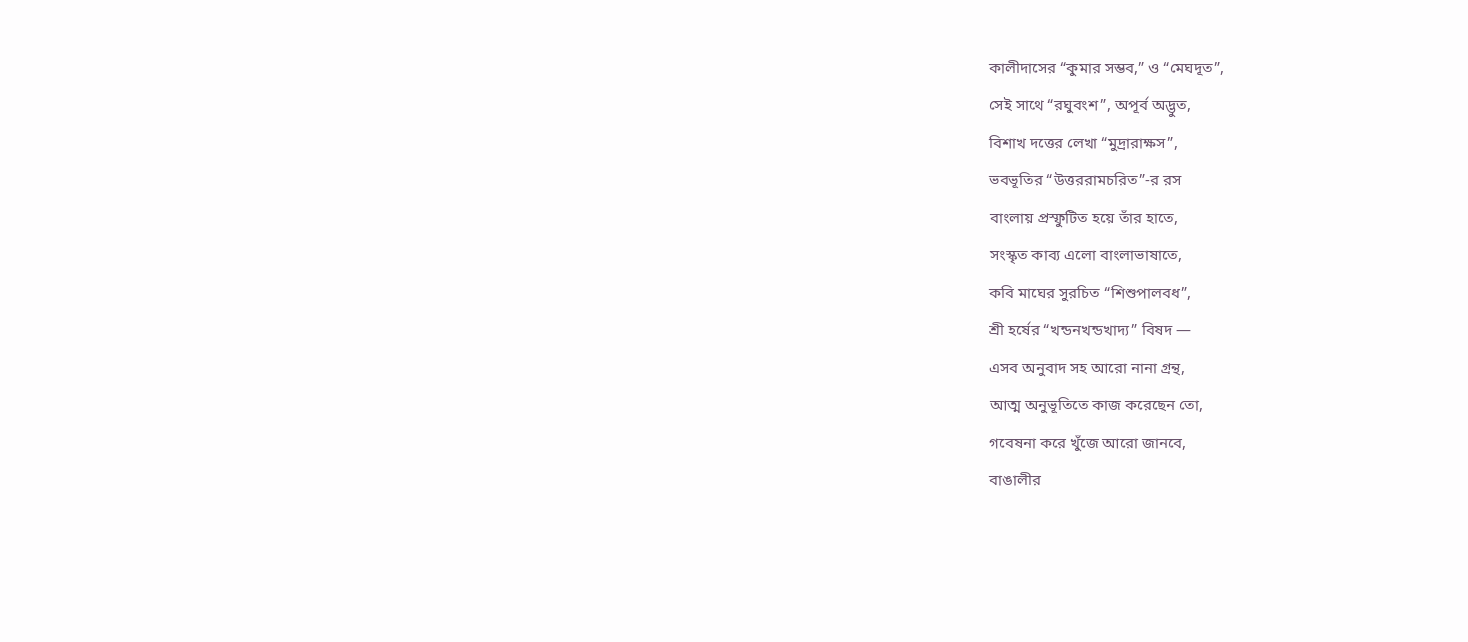কালীদাসের “কুমার সম্ভব,” ও “মেঘদূত”,
সেই সাথে “রঘুবংশ”, অপূর্ব অদ্ভুত,
বিশাখ দত্তের লেখা “মুদ্রারাক্ষস”,
ভবভূতির “উত্তররামচরিত”-র রস
বাংলায় প্রস্ফুটিত হয়ে তাঁর হাতে,
সংস্কৃত কাব্য এলো বাংলাভাষাতে,
কবি মাঘের সুরচিত “শিশুপালবধ”,
শ্রী হর্ষের “খন্ডনখন্ডখাদ্য” বিষদ —
এসব অনুবাদ সহ আরো নানা গ্রন্থ,
আত্ম অনুভূতিতে কাজ করেছেন তো,
গবেষনা করে খুঁজে আরো জানবে,
বাঙালীর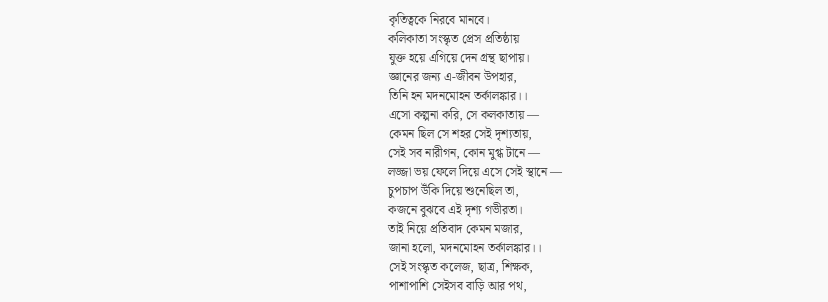কৃতিত্বকে নিরবে মানবে।
কলিকাতা সংস্কৃত প্রেস প্রতিষ্ঠায়
যুক্ত হয়ে এগিয়ে দেন গ্রন্থ ছাপায়।
জ্ঞানের জন্য এ-জীবন উপহার,
তিনি হন মদনমোহন তর্কালঙ্কার।।
এসো কল্পনা করি, সে কলকাতায় —
কেমন ছিল সে শহর সেই দৃশ্যতায়,
সেই সব নারীগন, কোন মুগ্ধ টানে —
লজ্জা ভয় ফেলে দিয়ে এসে সেই স্থানে —
চুপচাপ উঁকি দিয়ে শুনেছিল তা,
কজনে বুঝবে এই দৃশ্য গভীরতা।
তাই নিয়ে প্রতিবাদ কেমন মজার,
জানা হলো, মদনমোহন তর্কালঙ্কার।।
সেই সংস্কৃত কলেজ, ছাত্র, শিক্ষক,
পাশাপাশি সেইসব বাড়ি আর পথ,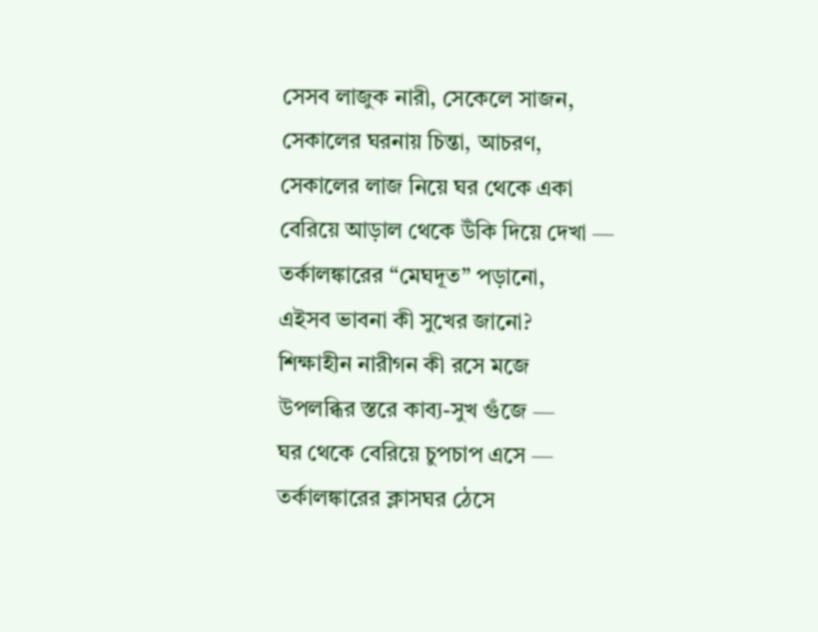সেসব লাজুক নারী, সেকেলে সাজন,
সেকালের ঘরনায় চিন্তা, আচরণ,
সেকালের লাজ নিয়ে ঘর থেকে একা
বেরিয়ে আড়াল থেকে উঁকি দিয়ে দেখা —
তর্কালঙ্কারের “মেঘদূত” পড়ানো,
এইসব ভাবনা কী সুখের জানো?
শিক্ষাহীন নারীগন কী রসে মজে
উপলব্ধির স্তরে কাব্য-সুখ গুঁজে —
ঘর থেকে বেরিয়ে চুপচাপ এসে —
তর্কালঙ্কারের ক্লাসঘর ঠেসে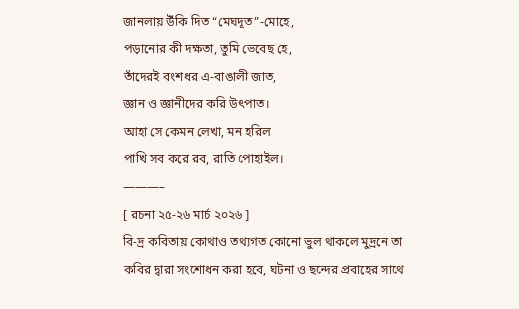জানলায় উঁকি দিত “মেঘদূত”-মোহে,
পড়ানোর কী দক্ষতা, তুমি ভেবেছ হে,
তাঁদেরই বংশধর এ-বাঙালী জাত,
জ্ঞান ও জ্ঞানীদের করি উৎপাত।
আহা সে কেমন লেখা, মন হরিল
পাখি সব করে রব, রাতি পোহাইল।
———–
[ রচনা ২৫-২৬ মার্চ ২০২৬ ]
বি-দ্র কবিতায় কোথাও তথ্যগত কোনো ভুল থাকলে মুদ্রনে তা কবির দ্বারা সংশোধন করা হবে, ঘটনা ও ছন্দের প্রবাহের সাথে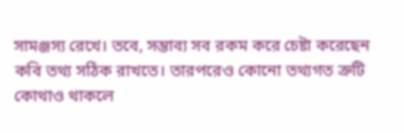সামঞ্জস্য রেখে। তবে, সম্ভাব্য সব রকম করে চেষ্টা করেছেন কবি তথ্য সঠিক রাখতে। তারপরেও কোনো তথ্যগত ত্রুটি কোথাও থাকলে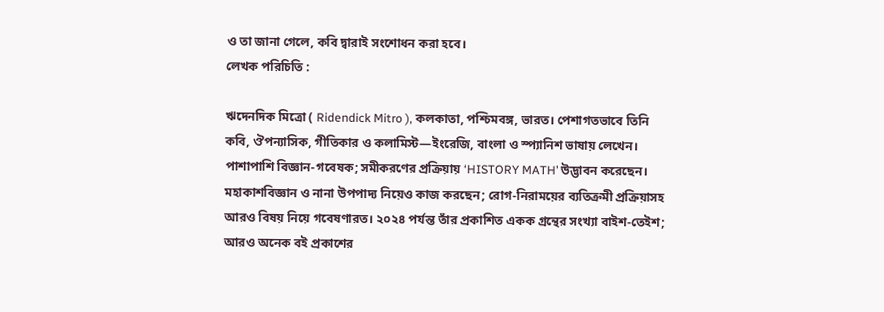ও তা জানা গেলে, কবি দ্বারাই সংশোধন করা হবে।
লেখক পরিচিতি :

ঋদেনদিক মিত্রো ( Ridendick Mitro ), কলকাতা, পশ্চিমবঙ্গ, ভারত। পেশাগতভাবে তিনি কবি, ঔপন্যাসিক, গীতিকার ও কলামিস্ট—ইংরেজি, বাংলা ও স্প্যানিশ ভাষায় লেখেন। পাশাপাশি বিজ্ঞান-গবেষক; সমীকরণের প্রক্রিয়ায় ‘HISTORY MATH’ উদ্ভাবন করেছেন। মহাকাশবিজ্ঞান ও নানা উপপাদ্য নিয়েও কাজ করছেন; রোগ-নিরাময়ের ব্যতিক্রমী প্রক্রিয়াসহ আরও বিষয় নিয়ে গবেষণারত। ২০২৪ পর্যন্ত তাঁর প্রকাশিত একক গ্রন্থের সংখ্যা বাইশ-তেইশ; আরও অনেক বই প্রকাশের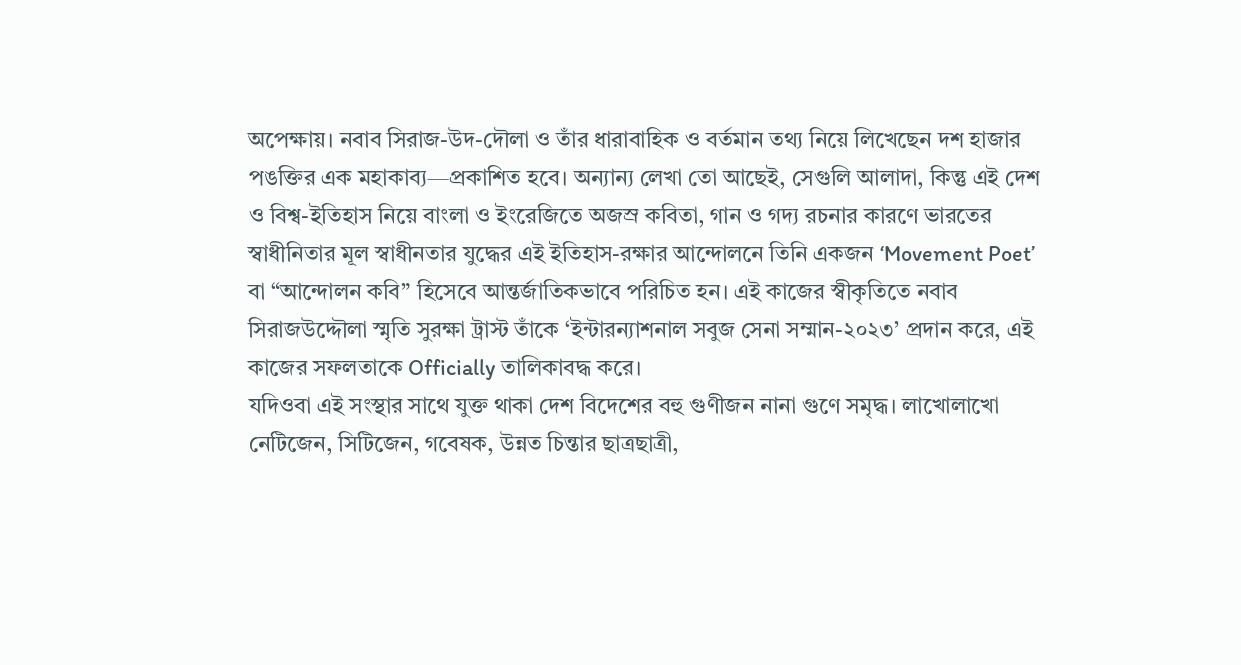অপেক্ষায়। নবাব সিরাজ-উদ-দৌলা ও তাঁর ধারাবাহিক ও বর্তমান তথ্য নিয়ে লিখেছেন দশ হাজার পঙক্তির এক মহাকাব্য—প্রকাশিত হবে। অন্যান্য লেখা তো আছেই, সেগুলি আলাদা, কিন্তু এই দেশ ও বিশ্ব-ইতিহাস নিয়ে বাংলা ও ইংরেজিতে অজস্র কবিতা, গান ও গদ্য রচনার কারণে ভারতের স্বাধীনিতার মূল স্বাধীনতার যুদ্ধের এই ইতিহাস-রক্ষার আন্দোলনে তিনি একজন ‘Movement Poet’ বা “আন্দোলন কবি” হিসেবে আন্তর্জাতিকভাবে পরিচিত হন। এই কাজের স্বীকৃতিতে নবাব সিরাজউদ্দৌলা স্মৃতি সুরক্ষা ট্রাস্ট তাঁকে ‘ইন্টারন্যাশনাল সবুজ সেনা সম্মান-২০২৩’ প্রদান করে, এই কাজের সফলতাকে Officially তালিকাবদ্ধ করে।
যদিওবা এই সংস্থার সাথে যুক্ত থাকা দেশ বিদেশের বহু গুণীজন নানা গুণে সমৃদ্ধ। লাখোলাখো নেটিজেন, সিটিজেন, গবেষক, উন্নত চিন্তার ছাত্রছাত্রী,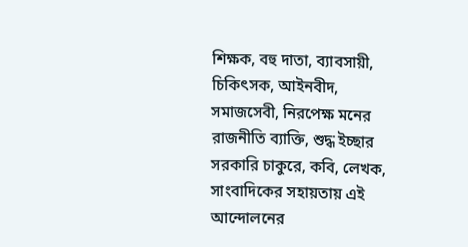শিক্ষক, বহু দাতা, ব্যাবসায়ী, চিকিৎসক, আইনবীদ, সমাজসেবী, নিরপেক্ষ মনের রাজনীতি ব্যাক্তি, শুদ্ধ ইচ্ছার সরকারি চাকুরে, কবি, লেখক, সাংবাদিকের সহায়তায় এই আন্দোলনের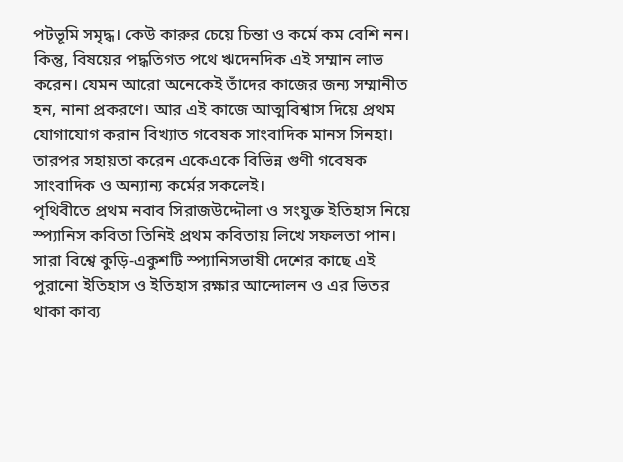পটভূমি সমৃদ্ধ। কেউ কারুর চেয়ে চিন্তা ও কর্মে কম বেশি নন। কিন্তু, বিষয়ের পদ্ধতিগত পথে ঋদেনদিক এই সম্মান লাভ করেন। যেমন আরো অনেকেই তাঁদের কাজের জন্য সম্মানীত হন, নানা প্রকরণে। আর এই কাজে আত্মবিশ্বাস দিয়ে প্রথম যোগাযোগ করান বিখ্যাত গবেষক সাংবাদিক মানস সিনহা। তারপর সহায়তা করেন একেএকে বিভিন্ন গুণী গবেষক সাংবাদিক ও অন্যান্য কর্মের সকলেই।
পৃথিবীতে প্রথম নবাব সিরাজউদ্দৌলা ও সংযুক্ত ইতিহাস নিয়ে স্প্যানিস কবিতা তিনিই প্রথম কবিতায় লিখে সফলতা পান। সারা বিশ্বে কুড়ি-একুশটি স্প্যানিসভাষী দেশের কাছে এই পুরানো ইতিহাস ও ইতিহাস রক্ষার আন্দোলন ও এর ভিতর থাকা কাব্য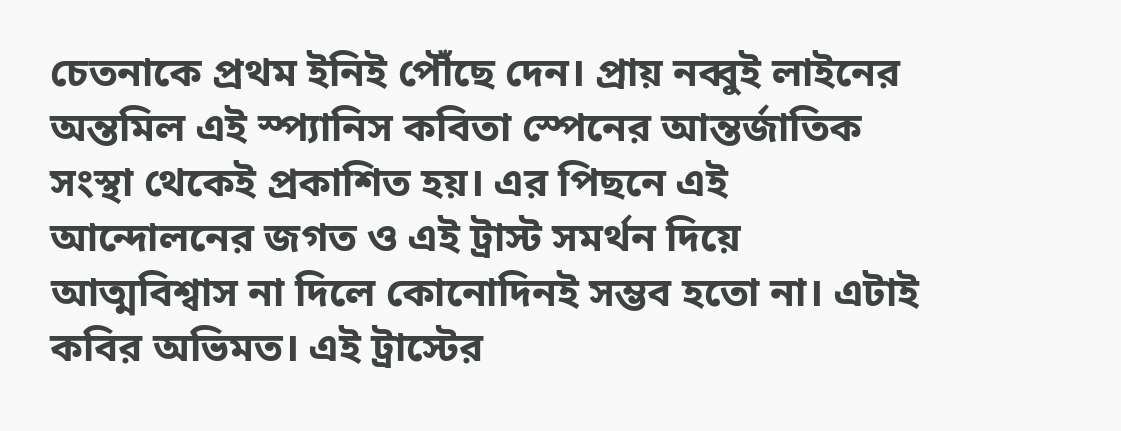চেতনাকে প্রথম ইনিই পৌঁছে দেন। প্রায় নব্বুই লাইনের অন্তমিল এই স্প্যানিস কবিতা স্পেনের আন্তর্জাতিক সংস্থা থেকেই প্রকাশিত হয়। এর পিছনে এই আন্দোলনের জগত ও এই ট্রাস্ট সমর্থন দিয়ে আত্মবিশ্বাস না দিলে কোনোদিনই সম্ভব হতো না। এটাই কবির অভিমত। এই ট্রাস্টের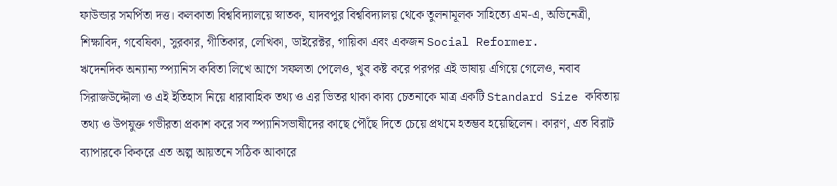ফাউন্ডার সমর্পিতা দত্ত। কলকাতা বিশ্ববিদ্যালয়ে স্নাতক, যাদবপুর বিশ্ববিদ্যালয় থেকে তুলনামূলক সাহিত্যে এম-এ, অভিনেত্রী, শিক্ষাবিদ, গবেষিকা, সুরকার, গীতিকার, লেখিকা, ডাইরেক্টর, গায়িকা এবং একজন Social Reformer.
ঋদেনদিক অন্যান্য স্প্যানিস কবিতা লিখে আগে সফলতা পেলেও, খুব কষ্ট করে পরপর এই ভাষায় এগিয়ে গেলেও, নবাব সিরাজউদ্দৌলা ও এই ইতিহাস নিয়ে ধারাবাহিক তথ্য ও এর ভিতর থাকা কাব্য চেতনাকে মাত্র একটি Standard Size কবিতায় তথ্য ও উপযুক্ত গভীরতা প্রকাশ করে সব স্প্যানিসভাষীদের কাছে পৌঁছে দিতে চেয়ে প্রথমে হতম্ভব হয়েছিলেন। কারণ, এত বিরাট ব্যাপারকে কিকরে এত অল্প আয়তনে সঠিক আকারে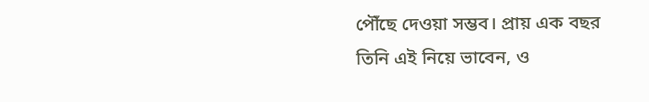পৌঁছে দেওয়া সম্ভব। প্রায় এক বছর তিনি এই নিয়ে ভাবেন, ও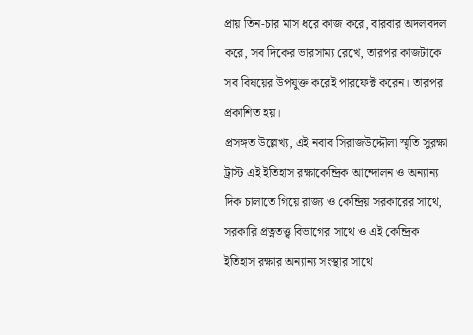প্রায় তিন-চার মাস ধরে কাজ করে, বারবার অদলবদল করে, সব দিকের ভারসাম্য রেখে, তারপর কাজটাকে সব বিষয়ের উপযুক্ত করেই পারফেক্ট করেন। তারপর প্রকাশিত হয়।
প্রসঙ্গত উল্লেখ্য, এই নবাব সিরাজউদ্দৌলা স্মৃতি সুরক্ষা ট্রাস্ট এই ইতিহাস রক্ষাকেন্দ্রিক আন্দোলন ও অন্যান্য দিক চালাতে গিয়ে রাজ্য ও কেন্দ্রিয় সরকারের সাথে, সরকারি প্রত্নতত্ত্ব বিভাগের সাথে ও এই কেন্দ্রিক ইতিহাস রক্ষার অন্যান্য সংস্থার সাথে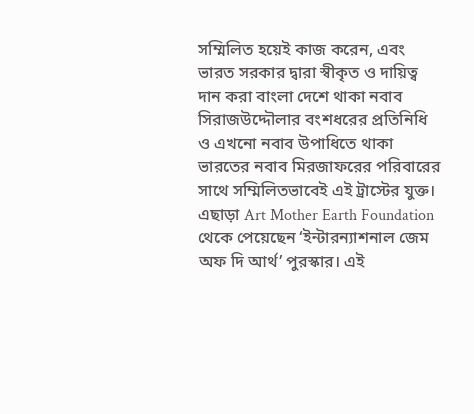সম্মিলিত হয়েই কাজ করেন, এবং ভারত সরকার দ্বারা স্বীকৃত ও দায়িত্ব দান করা বাংলা দেশে থাকা নবাব সিরাজউদ্দৌলার বংশধরের প্রতিনিধি ও এখনো নবাব উপাধিতে থাকা ভারতের নবাব মিরজাফরের পরিবারের সাথে সম্মিলিতভাবেই এই ট্রাস্টের যুক্ত।
এছাড়া Art Mother Earth Foundation থেকে পেয়েছেন ‘ইন্টারন্যাশনাল জেম অফ দি আর্থ’ পুরস্কার। এই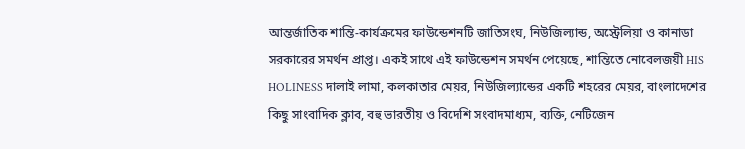আন্তর্জাতিক শান্তি-কার্যক্রমের ফাউন্ডেশনটি জাতিসংঘ, নিউজিল্যান্ড, অস্ট্রেলিয়া ও কানাডা সরকারের সমর্থন প্রাপ্ত। একই সাথে এই ফাউন্ডেশন সমর্থন পেয়েছে, শান্তিতে নোবেলজয়ী HIS HOLINESS দালাই লামা, কলকাতার মেয়র, নিউজিল্যান্ডের একটি শহরের মেয়র, বাংলাদেশের কিছু সাংবাদিক ক্লাব, বহু ভারতীয় ও বিদেশি সংবাদমাধ্যম, ব্যক্তি, নেটিজেন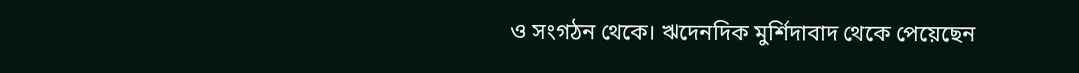ও সংগঠন থেকে। ঋদেনদিক মুর্শিদাবাদ থেকে পেয়েছেন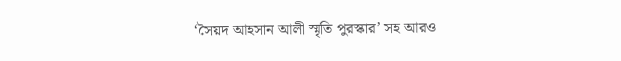‘সৈয়দ আহসান আলী স্মৃতি পুরস্কার’ সহ আরও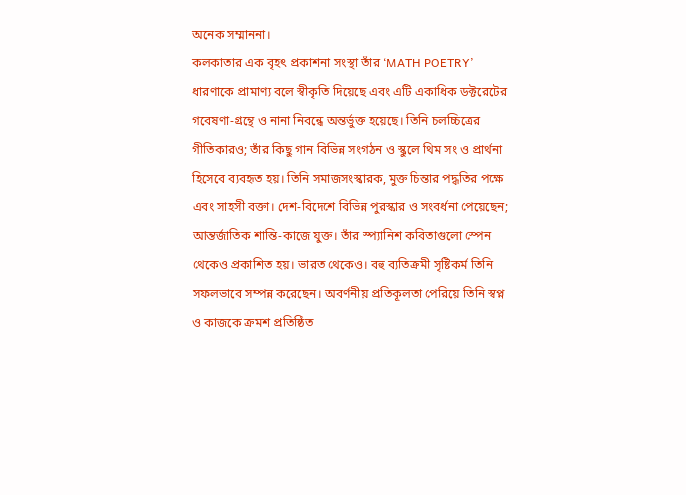অনেক সম্মাননা।
কলকাতার এক বৃহৎ প্রকাশনা সংস্থা তাঁর ‘MATH POETRY’ ধারণাকে প্রামাণ্য বলে স্বীকৃতি দিয়েছে এবং এটি একাধিক ডক্টরেটের গবেষণা-গ্রন্থে ও নানা নিবন্ধে অন্তর্ভুক্ত হয়েছে। তিনি চলচ্চিত্রের গীতিকারও; তাঁর কিছু গান বিভিন্ন সংগঠন ও স্কুলে থিম সং ও প্রার্থনা হিসেবে ব্যবহৃত হয়। তিনি সমাজসংস্কারক, মুক্ত চিন্তার পদ্ধতির পক্ষে এবং সাহসী বক্তা। দেশ-বিদেশে বিভিন্ন পুরস্কার ও সংবর্ধনা পেয়েছেন; আন্তর্জাতিক শান্তি-কাজে যুক্ত। তাঁর স্প্যানিশ কবিতাগুলো স্পেন থেকেও প্রকাশিত হয়। ভারত থেকেও। বহু ব্যতিক্রমী সৃষ্টিকর্ম তিনি সফলভাবে সম্পন্ন করেছেন। অবর্ণনীয় প্রতিকূলতা পেরিয়ে তিনি স্বপ্ন ও কাজকে ক্রমশ প্রতিষ্ঠিত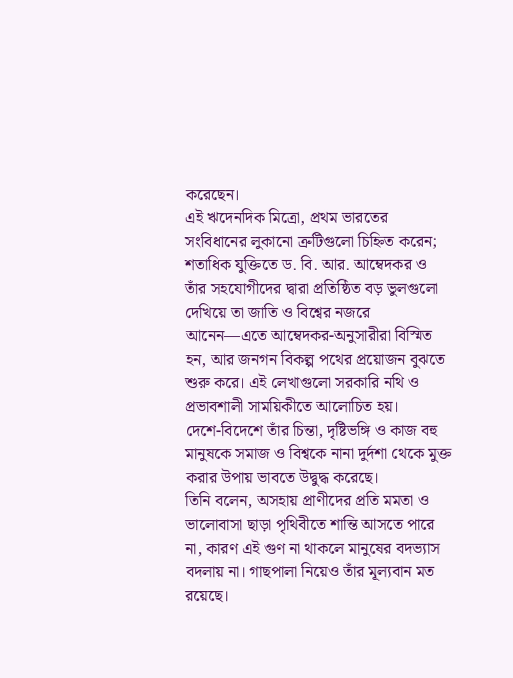করেছেন।
এই ঋদেনদিক মিত্রো, প্রথম ভারতের সংবিধানের লুকানো ত্রুটিগুলো চিহ্নিত করেন; শতাধিক যুক্তিতে ড. বি. আর. আম্বেদকর ও তাঁর সহযোগীদের দ্বারা প্রতিষ্ঠিত বড় ভুলগুলো দেখিয়ে তা জাতি ও বিশ্বের নজরে আনেন—এতে আম্বেদকর-অনুসারীরা বিস্মিত হন, আর জনগন বিকল্প পথের প্রয়োজন বুঝতে শুরু করে। এই লেখাগুলো সরকারি নথি ও প্রভাবশালী সাময়িকীতে আলোচিত হয়।
দেশে-বিদেশে তাঁর চিন্তা, দৃষ্টিভঙ্গি ও কাজ বহু মানুষকে সমাজ ও বিশ্বকে নানা দুর্দশা থেকে মুক্ত করার উপায় ভাবতে উদ্বুদ্ধ করেছে।
তিনি বলেন, অসহায় প্রাণীদের প্রতি মমতা ও ভালোবাসা ছাড়া পৃথিবীতে শান্তি আসতে পারে না, কারণ এই গুণ না থাকলে মানুষের বদভ্যাস বদলায় না। গাছপালা নিয়েও তাঁর মূল্যবান মত রয়েছে।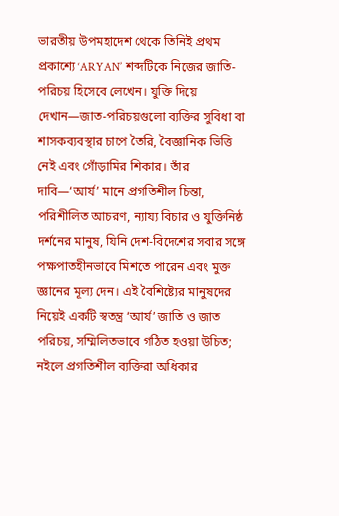ভারতীয় উপমহাদেশ থেকে তিনিই প্রথম প্রকাশ্যে ‘ARYAN’ শব্দটিকে নিজের জাতি-পরিচয় হিসেবে লেখেন। যুক্তি দিয়ে দেখান—জাত-পরিচয়গুলো ব্যক্তির সুবিধা বা শাসকব্যবস্থার চাপে তৈরি, বৈজ্ঞানিক ভিত্তি নেই এবং গোঁড়ামির শিকার। তাঁর দাবি—‘আর্য’ মানে প্রগতিশীল চিন্তা, পরিশীলিত আচরণ, ন্যায্য বিচার ও যুক্তিনিষ্ঠ দর্শনের মানুষ, যিনি দেশ-বিদেশের সবার সঙ্গে পক্ষপাতহীনভাবে মিশতে পারেন এবং মুক্ত জ্ঞানের মূল্য দেন। এই বৈশিষ্ট্যের মানুষদের নিয়েই একটি স্বতন্ত্র ‘আর্য’ জাতি ও জাত পরিচয়, সম্মিলিতভাবে গঠিত হওয়া উচিত; নইলে প্রগতিশীল ব্যক্তিরা অধিকার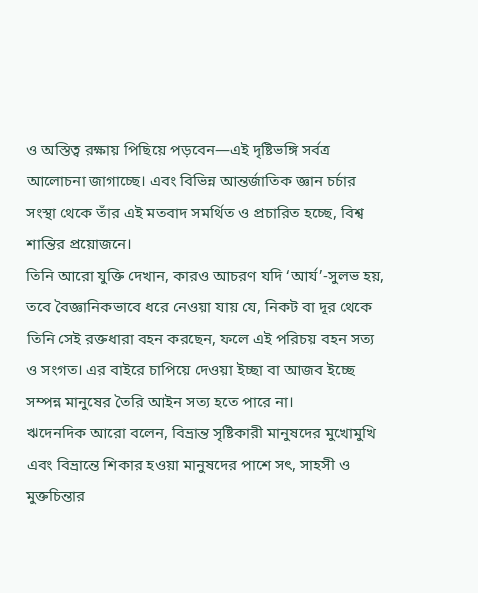ও অস্তিত্ব রক্ষায় পিছিয়ে পড়বেন—এই দৃষ্টিভঙ্গি সর্বত্র আলোচনা জাগাচ্ছে। এবং বিভিন্ন আন্তর্জাতিক জ্ঞান চর্চার সংস্থা থেকে তাঁর এই মতবাদ সমর্থিত ও প্রচারিত হচ্ছে, বিশ্ব শান্তির প্রয়োজনে।
তিনি আরো যুক্তি দেখান, কারও আচরণ যদি ‘আর্য’-সুলভ হয়, তবে বৈজ্ঞানিকভাবে ধরে নেওয়া যায় যে, নিকট বা দূর থেকে তিনি সেই রক্তধারা বহন করছেন, ফলে এই পরিচয় বহন সত্য ও সংগত। এর বাইরে চাপিয়ে দেওয়া ইচ্ছা বা আজব ইচ্ছে সম্পন্ন মানুষের তৈরি আইন সত্য হতে পারে না।
ঋদেনদিক আরো বলেন, বিভ্রান্ত সৃষ্টিকারী মানুষদের মুখোমুখি এবং বিভ্রান্তে শিকার হওয়া মানুষদের পাশে সৎ, সাহসী ও মুক্তচিন্তার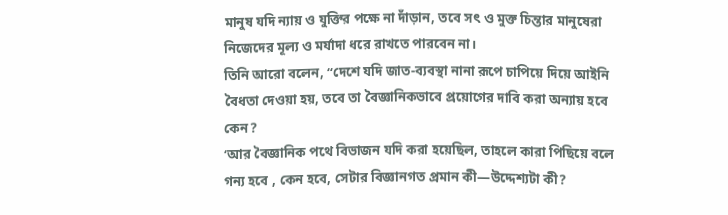মানুষ যদি ন্যায় ও যুক্তির পক্ষে না দাঁড়ান, তবে সৎ ও মুক্ত চিন্তার মানুষেরা নিজেদের মূল্য ও মর্যাদা ধরে রাখতে পারবেন না।
তিনি আরো বলেন, “দেশে যদি জাত-ব্যবস্থা নানা রূপে চাপিয়ে দিয়ে আইনি বৈধতা দেওয়া হয়, তবে তা বৈজ্ঞানিকভাবে প্রয়োগের দাবি করা অন্যায় হবে কেন?
‘আর বৈজ্ঞানিক পথে বিভাজন যদি করা হয়েছিল, তাহলে কারা পিছিয়ে বলে গন্য হবে , কেন হবে, সেটার বিজ্ঞানগত প্রমান কী—উদ্দেশ্যটা কী?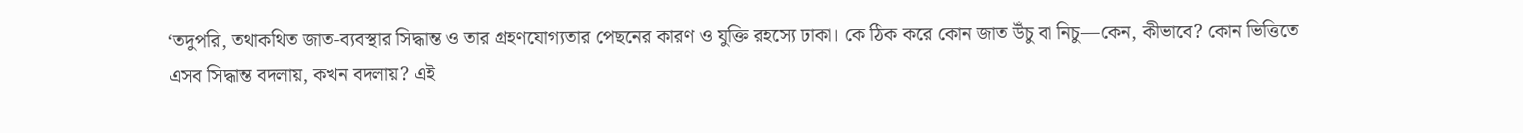‘তদুপরি, তথাকথিত জাত-ব্যবস্থার সিদ্ধান্ত ও তার গ্রহণযোগ্যতার পেছনের কারণ ও যুক্তি রহস্যে ঢাকা। কে ঠিক করে কোন জাত উঁচু বা নিচু—কেন, কীভাবে? কোন ভিত্তিতে এসব সিদ্ধান্ত বদলায়, কখন বদলায়? এই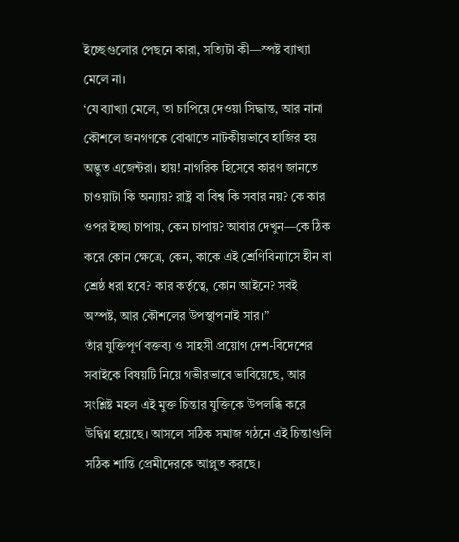ইচ্ছেগুলোর পেছনে কারা, সত্যিটা কী—স্পষ্ট ব্যাখ্যা মেলে না।
‘যে ব্যাখ্যা মেলে, তা চাপিয়ে দেওয়া সিদ্ধান্ত, আর নানা কৌশলে জনগণকে বোঝাতে নাটকীয়ভাবে হাজির হয় অদ্ভুত এজেন্টরা। হায়! নাগরিক হিসেবে কারণ জানতে চাওয়াটা কি অন্যায়? রাষ্ট্র বা বিশ্ব কি সবার নয়? কে কার ওপর ইচ্ছা চাপায়, কেন চাপায়? আবার দেখুন—কে ঠিক করে কোন ক্ষেত্রে, কেন, কাকে এই শ্রেণিবিন্যাসে হীন বা শ্রেষ্ঠ ধরা হবে? কার কর্তৃত্বে, কোন আইনে? সবই অস্পষ্ট, আর কৌশলের উপস্থাপনাই সার।”
তাঁর যুক্তিপূর্ণ বক্তব্য ও সাহসী প্রয়োগ দেশ-বিদেশের সবাইকে বিষয়টি নিয়ে গভীরভাবে ভাবিয়েছে, আর সংশ্লিষ্ট মহল এই মুক্ত চিন্তার যুক্তিকে উপলব্ধি করে উদ্বিগ্ন হয়েছে। আসলে সঠিক সমাজ গঠনে এই চিন্তাগুলি সঠিক শান্তি প্রেমীদেরকে আপ্লুত করছে।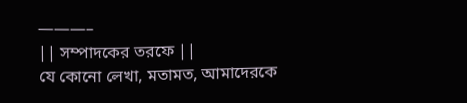———–
|| সম্পাদকের তরফে ||
যে কোনো লেখা, মতামত, আমাদেরকে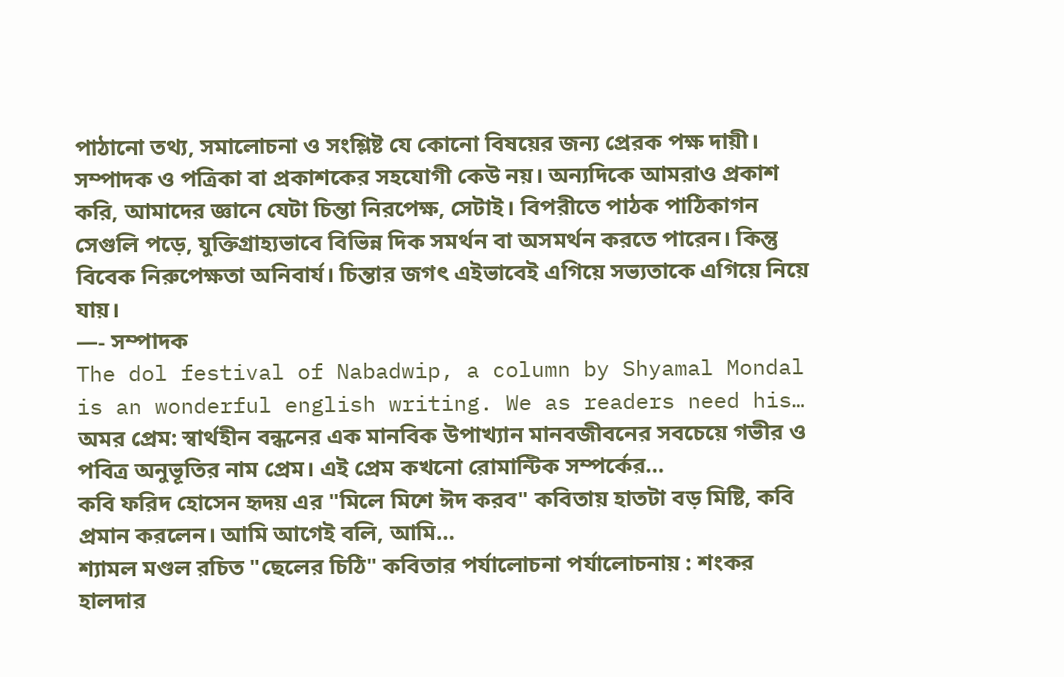পাঠানো তথ্য, সমালোচনা ও সংশ্লিষ্ট যে কোনো বিষয়ের জন্য প্রেরক পক্ষ দায়ী। সম্পাদক ও পত্রিকা বা প্রকাশকের সহযোগী কেউ নয়। অন্যদিকে আমরাও প্রকাশ করি, আমাদের জ্ঞানে যেটা চিন্তা নিরপেক্ষ, সেটাই। বিপরীতে পাঠক পাঠিকাগন সেগুলি পড়ে, যুক্তিগ্রাহ্যভাবে বিভিন্ন দিক সমর্থন বা অসমর্থন করতে পারেন। কিন্তু বিবেক নিরুপেক্ষতা অনিবার্য। চিন্তার জগৎ এইভাবেই এগিয়ে সভ্যতাকে এগিয়ে নিয়ে যায়।
—- সম্পাদক
The dol festival of Nabadwip, a column by Shyamal Mondal is an wonderful english writing. We as readers need his…
অমর প্রেম: স্বার্থহীন বন্ধনের এক মানবিক উপাখ্যান মানবজীবনের সবচেয়ে গভীর ও পবিত্র অনুভূতির নাম প্রেম। এই প্রেম কখনো রোমান্টিক সম্পর্কের…
কবি ফরিদ হোসেন হৃদয় এর "মিলে মিশে ঈদ করব" কবিতায় হাতটা বড় মিষ্টি, কবি প্রমান করলেন। আমি আগেই বলি, আমি…
শ্যামল মণ্ডল রচিত "ছেলের চিঠি" কবিতার পর্যালোচনা পর্যালোচনায় : শংকর হালদার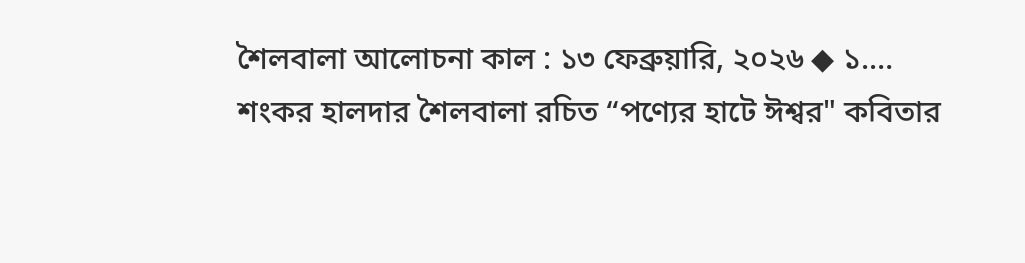শৈলবালা আলোচনা কাল : ১৩ ফেব্রুয়ারি, ২০২৬ ◆ ১.…
শংকর হালদার শৈলবালা রচিত “পণ্যের হাটে ঈশ্বর" কবিতার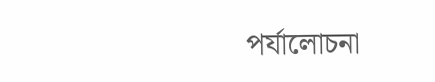পর্যালোচনা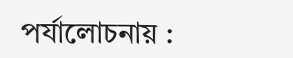পর্যালোচনায় :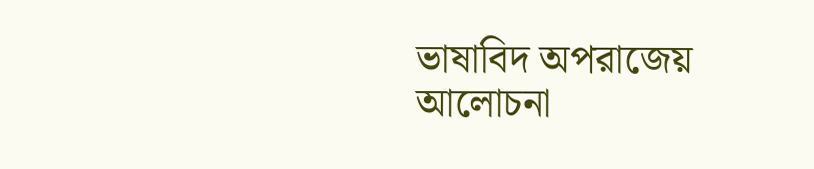ভাষাবিদ অপরাজেয় আলোচনা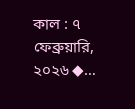কাল : ৭ ফেব্রুয়ারি, ২০২৬ ◆…